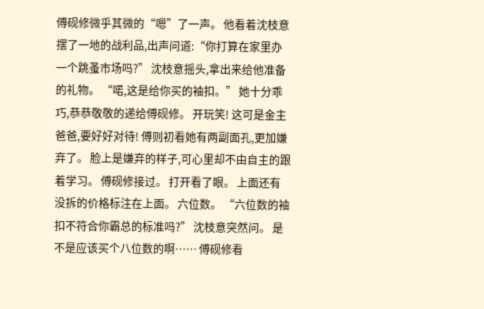傅砚修微乎其微的“嗯”了一声。 他看着沈枝意摆了一地的战利品,出声问道:“你打算在家里办一个跳蚤市场吗?” 沈枝意摇头,拿出来给他准备的礼物。 “喏,这是给你买的袖扣。” 她十分乖巧,恭恭敬敬的递给傅砚修。 开玩笑! 这可是金主爸爸,要好好对待! 傅则初看她有两副面孔,更加嫌弃了。 脸上是嫌弃的样子,可心里却不由自主的跟着学习。 傅砚修接过。 打开看了眼。 上面还有没拆的价格标注在上面。 六位数。 “六位数的袖扣不符合你霸总的标准吗?” 沈枝意突然问。 是不是应该买个八位数的啊…… 傅砚修看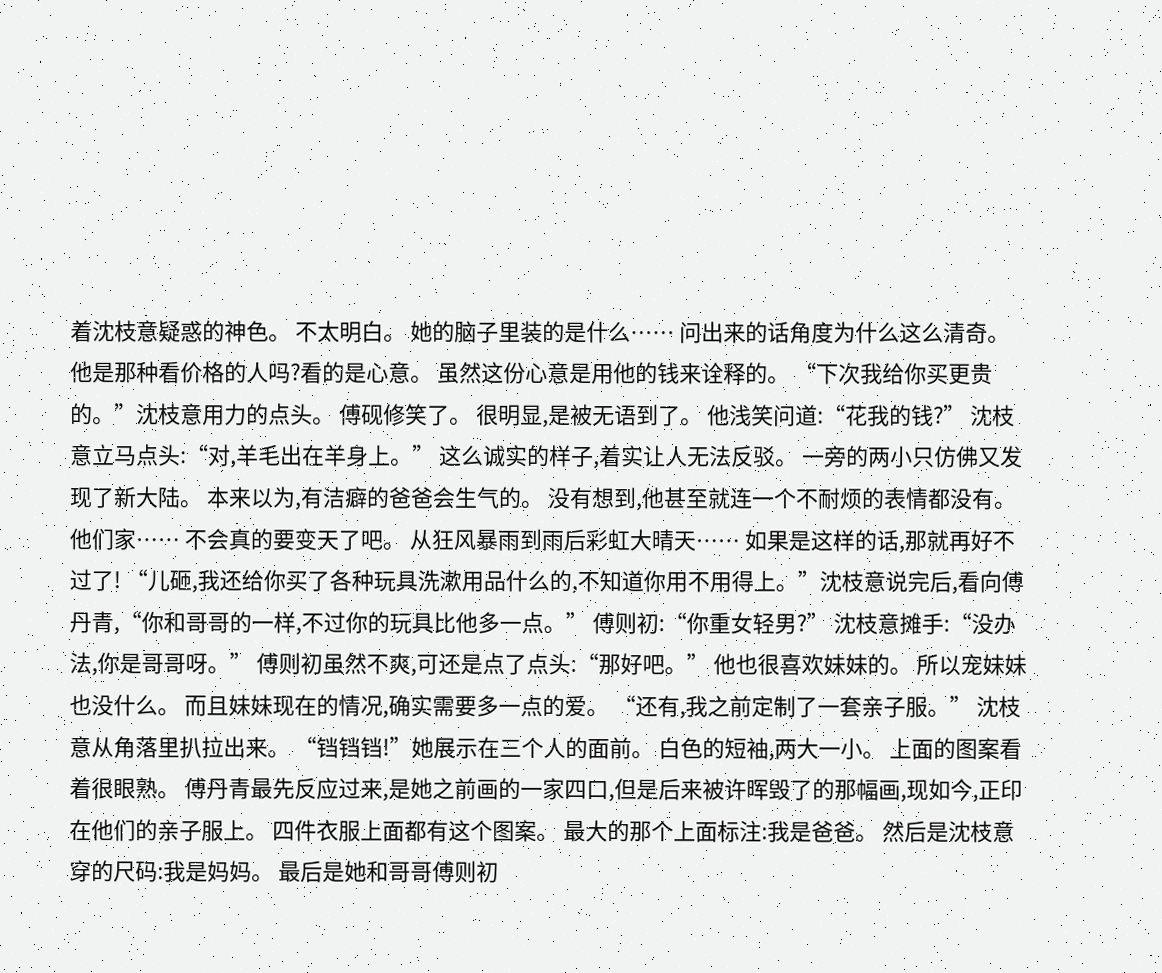着沈枝意疑惑的神色。 不太明白。 她的脑子里装的是什么…… 问出来的话角度为什么这么清奇。 他是那种看价格的人吗?看的是心意。 虽然这份心意是用他的钱来诠释的。 “下次我给你买更贵的。”沈枝意用力的点头。 傅砚修笑了。 很明显,是被无语到了。 他浅笑问道:“花我的钱?” 沈枝意立马点头:“对,羊毛出在羊身上。” 这么诚实的样子,着实让人无法反驳。 一旁的两小只仿佛又发现了新大陆。 本来以为,有洁癖的爸爸会生气的。 没有想到,他甚至就连一个不耐烦的表情都没有。 他们家…… 不会真的要变天了吧。 从狂风暴雨到雨后彩虹大晴天…… 如果是这样的话,那就再好不过了! “儿砸,我还给你买了各种玩具洗漱用品什么的,不知道你用不用得上。”沈枝意说完后,看向傅丹青,“你和哥哥的一样,不过你的玩具比他多一点。” 傅则初:“你重女轻男?” 沈枝意摊手:“没办法,你是哥哥呀。” 傅则初虽然不爽,可还是点了点头:“那好吧。” 他也很喜欢妹妹的。 所以宠妹妹也没什么。 而且妹妹现在的情况,确实需要多一点的爱。 “还有,我之前定制了一套亲子服。” 沈枝意从角落里扒拉出来。 “铛铛铛!”她展示在三个人的面前。 白色的短袖,两大一小。 上面的图案看着很眼熟。 傅丹青最先反应过来,是她之前画的一家四口,但是后来被许晖毁了的那幅画,现如今,正印在他们的亲子服上。 四件衣服上面都有这个图案。 最大的那个上面标注:我是爸爸。 然后是沈枝意穿的尺码:我是妈妈。 最后是她和哥哥傅则初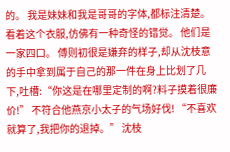的。 我是妹妹和我是哥哥的字体,都标注清楚。 看着这个衣服,仿佛有一种奇怪的错觉。 他们是一家四口。 傅则初很是嫌弃的样子,却从沈枝意的手中拿到属于自己的那一件在身上比划了几下,吐槽:“你这是在哪里定制的啊?料子摸着很廉价!” 不符合他燕京小太子的气场好伐! “不喜欢就算了,我把你的退掉。” 沈枝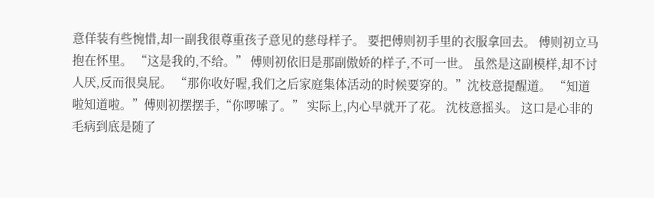意佯装有些惋惜,却一副我很尊重孩子意见的慈母样子。 要把傅则初手里的衣服拿回去。 傅则初立马抱在怀里。 “这是我的,不给。” 傅则初依旧是那副傲娇的样子,不可一世。 虽然是这副模样,却不讨人厌,反而很臭屁。 “那你收好喔,我们之后家庭集体活动的时候要穿的。”沈枝意提醒道。 “知道啦知道啦。”傅则初摆摆手,“你啰嗦了。” 实际上,内心早就开了花。 沈枝意摇头。 这口是心非的毛病到底是随了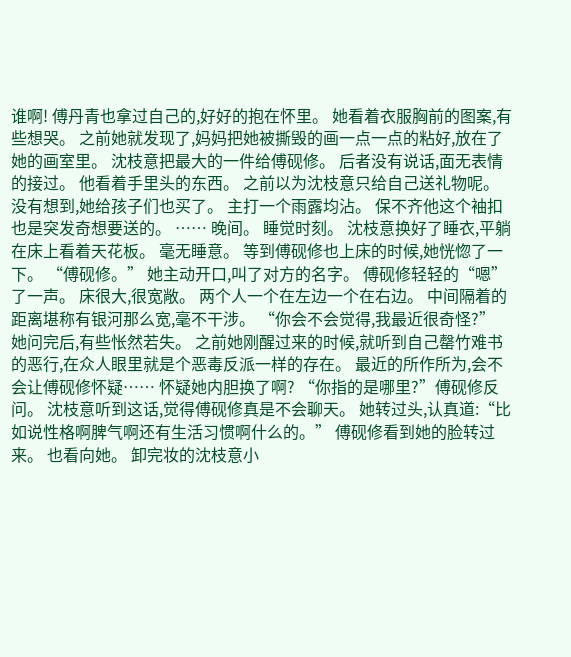谁啊! 傅丹青也拿过自己的,好好的抱在怀里。 她看着衣服胸前的图案,有些想哭。 之前她就发现了,妈妈把她被撕毁的画一点一点的粘好,放在了她的画室里。 沈枝意把最大的一件给傅砚修。 后者没有说话,面无表情的接过。 他看着手里头的东西。 之前以为沈枝意只给自己送礼物呢。 没有想到,她给孩子们也买了。 主打一个雨露均沾。 保不齐他这个袖扣也是突发奇想要送的。 …… 晚间。 睡觉时刻。 沈枝意换好了睡衣,平躺在床上看着天花板。 毫无睡意。 等到傅砚修也上床的时候,她恍惚了一下。 “傅砚修。” 她主动开口,叫了对方的名字。 傅砚修轻轻的“嗯”了一声。 床很大,很宽敞。 两个人一个在左边一个在右边。 中间隔着的距离堪称有银河那么宽,毫不干涉。 “你会不会觉得,我最近很奇怪?” 她问完后,有些怅然若失。 之前她刚醒过来的时候,就听到自己罄竹难书的恶行,在众人眼里就是个恶毒反派一样的存在。 最近的所作所为,会不会让傅砚修怀疑…… 怀疑她内胆换了啊? “你指的是哪里?”傅砚修反问。 沈枝意听到这话,觉得傅砚修真是不会聊天。 她转过头,认真道:“比如说性格啊脾气啊还有生活习惯啊什么的。” 傅砚修看到她的脸转过来。 也看向她。 卸完妆的沈枝意小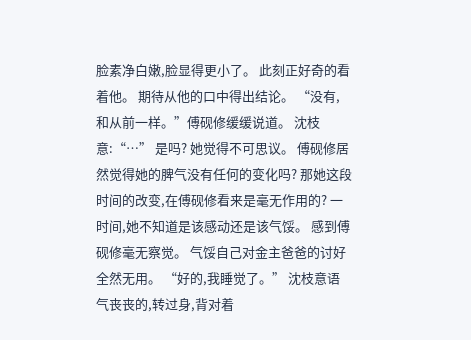脸素净白嫩,脸显得更小了。 此刻正好奇的看着他。 期待从他的口中得出结论。 “没有,和从前一样。”傅砚修缓缓说道。 沈枝意:“…” 是吗? 她觉得不可思议。 傅砚修居然觉得她的脾气没有任何的变化吗? 那她这段时间的改变,在傅砚修看来是毫无作用的? 一时间,她不知道是该感动还是该气馁。 感到傅砚修毫无察觉。 气馁自己对金主爸爸的讨好全然无用。 “好的,我睡觉了。” 沈枝意语气丧丧的,转过身,背对着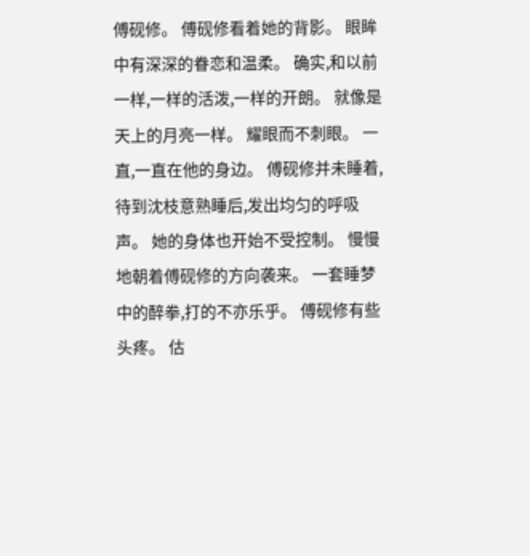傅砚修。 傅砚修看着她的背影。 眼眸中有深深的眷恋和温柔。 确实,和以前一样,一样的活泼,一样的开朗。 就像是天上的月亮一样。 耀眼而不刺眼。 一直,一直在他的身边。 傅砚修并未睡着,待到沈枝意熟睡后,发出均匀的呼吸声。 她的身体也开始不受控制。 慢慢地朝着傅砚修的方向袭来。 一套睡梦中的醉拳,打的不亦乐乎。 傅砚修有些头疼。 估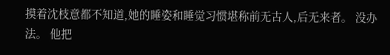摸着沈枝意都不知道,她的睡姿和睡觉习惯堪称前无古人,后无来者。 没办法。 他把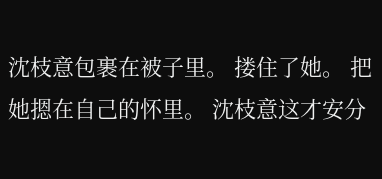沈枝意包裹在被子里。 搂住了她。 把她摁在自己的怀里。 沈枝意这才安分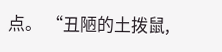点。 “丑陋的土拨鼠,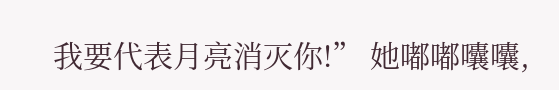我要代表月亮消灭你!” 她嘟嘟囔囔,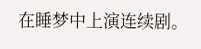在睡梦中上演连续剧。